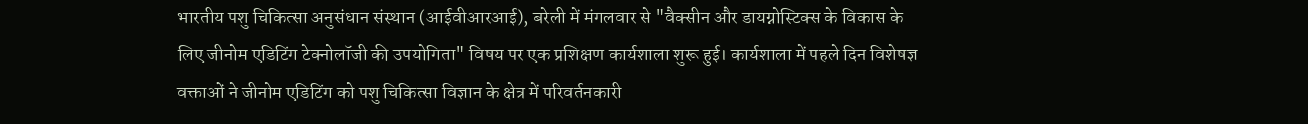भारतीय पशु चिकित्सा अनुसंधान संस्थान (आईवीआरआई), बरेली में मंगलवार से "वैक्सीन और डायग्नोस्टिक्स के विकास के लिए जीनोम एडिटिंग टेक्नोलॉजी की उपयोगिता" विषय पर एक प्रशिक्षण कार्यशाला शुरू हुई। कार्यशाला में पहले दिन विशेषज्ञ वक्ताओं ने जीनोम एडिटिंग को पशु चिकित्सा विज्ञान के क्षेत्र में परिवर्तनकारी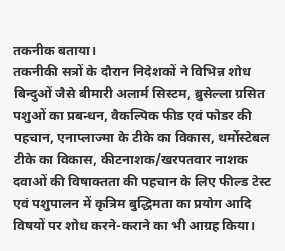तकनीक बताया।
तकनीकी सत्रों के दौरान निदेशकों ने विभिन्न शोध बिन्दुओं जैसे बीमारी अलार्म सिस्टम, ब्रुसेल्ला ग्रसित पशुओं का प्रबन्धन, वैकल्पिक फीड एवं फोडर की पहचान, एनाप्लाज्मा के टीके का विकास, थर्मोस्टेबल टीके का विकास, कीटनाशक/खरपतवार नाशक दवाओं की विषाक्तता की पहचान के लिए फील्ड टेस्ट एवं पशुपालन में कृत्रिम बुद्धिमता का प्रयोग आदि विषयों पर शोध करने-कराने का भी आग्रह किया।